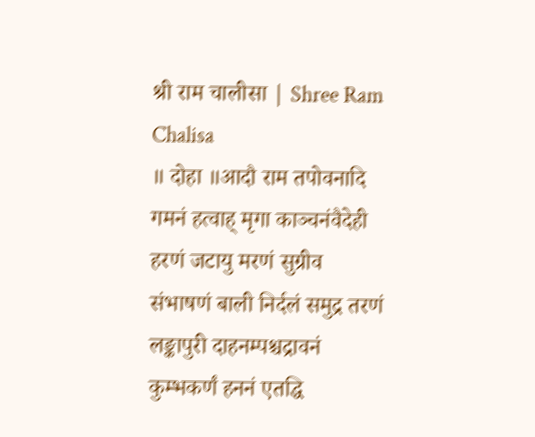श्री राम चालीसा | Shree Ram Chalisa
॥ दोहा ॥आदौ राम तपोवनादि गमनं हत्वाह् मृगा काञ्चनंवैदेही हरणं जटायु मरणं सुग्रीव संभाषणं बाली निर्दलं समुद्र तरणं लङ्कापुरी दाहनम्पश्चद्रावनं कुम्भकर्णं हननं एतद्धि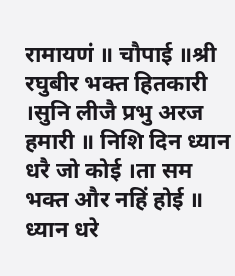रामायणं ॥ चौपाई ॥श्री रघुबीर भक्त हितकारी ।सुनि लीजै प्रभु अरज हमारी ॥ निशि दिन ध्यान धरै जो कोई ।ता सम भक्त और नहिं होई ॥ ध्यान धरे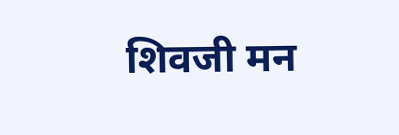शिवजी मन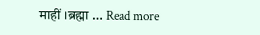माहीं ।ब्रह्मा … Read more